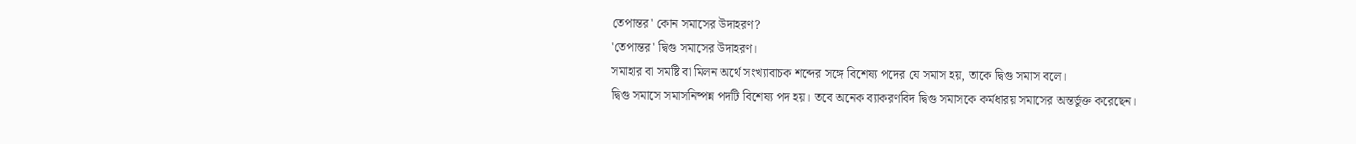তেপান্তর' কোন সমাসের উদাহরণ?
'তেপান্তর' দ্বিগু সমাসের উদাহরণ।
সমাহার বা সমষ্টি বা মিলন অর্থে সংখ্যাবাচক শব্দের সঙ্গে বিশেষ্য পদের যে সমাস হয়, তাকে দ্বিগু সমাস বলে।
দ্বিগু সমাসে সমাসনিষ্পন্ন পদটি বিশেষ্য পদ হয়। তবে অনেক ব্যাকরণবিদ দ্বিগু সমাসকে কর্মধারয় সমাসের অন্তর্ভুক্ত করেছেন।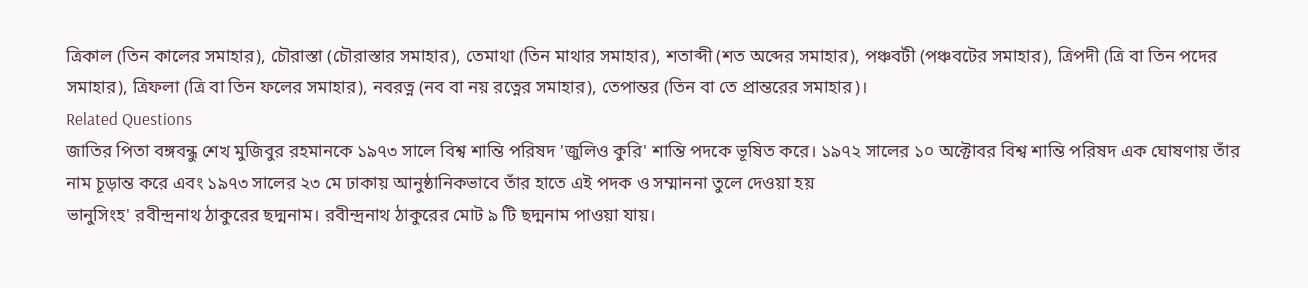ত্রিকাল (তিন কালের সমাহার), চৌরাস্তা (চৌরাস্তার সমাহার), তেমাথা (তিন মাথার সমাহার), শতাব্দী (শত অব্দের সমাহার), পঞ্চবটী (পঞ্চবটের সমাহার), ত্রিপদী (ত্রি বা তিন পদের সমাহার), ত্রিফলা (ত্রি বা তিন ফলের সমাহার), নবরত্ন (নব বা নয় রত্নের সমাহার), তেপান্তর (তিন বা তে প্রান্তরের সমাহার)।
Related Questions
জাতির পিতা বঙ্গবন্ধু শেখ মুজিবুর রহমানকে ১৯৭৩ সালে বিশ্ব শান্তি পরিষদ 'জুলিও কুরি' শান্তি পদকে ভূষিত করে। ১৯৭২ সালের ১০ অক্টোবর বিশ্ব শান্তি পরিষদ এক ঘোষণায় তাঁর নাম চূড়ান্ত করে এবং ১৯৭৩ সালের ২৩ মে ঢাকায় আনুষ্ঠানিকভাবে তাঁর হাতে এই পদক ও সম্মাননা তুলে দেওয়া হয়
ভানুসিংহ' রবীন্দ্রনাথ ঠাকুরের ছদ্মনাম। রবীন্দ্রনাথ ঠাকুরের মোট ৯ টি ছদ্মনাম পাওয়া যায়।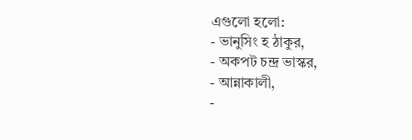এগুলো হলো:
- ভানুসিং হ ঠাকুর,
- অকপট চন্দ্র ভাস্কর,
- আন্নাকালী,
-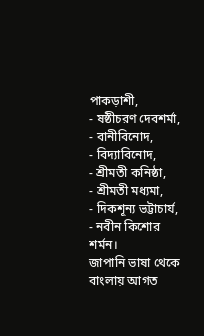পাকড়াশী,
- ষষ্ঠীচরণ দেবশর্মা,
- বানীবিনোদ,
- বিদ্যাবিনোদ,
- শ্রীমতী কনিষ্ঠা,
- শ্রীমতী মধ্যমা,
- দিকশূন্য ভট্টাচার্য,
- নবীন কিশোর শর্মন।
জাপানি ভাষা থেকে বাংলায় আগত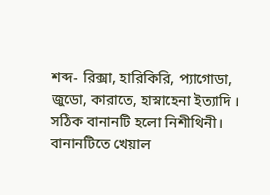শব্দ- রিক্সা, হারিকিরি, প্যাগোডা, জুডো, কারাতে, হাস্নাহেনা ইত্যাদি ।
সঠিক বানানটি হলো নিশীথিনী।
বানানটিতে খেয়াল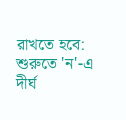রাখতে হবে:
শুরুতে 'ন'-এ দীর্ঘ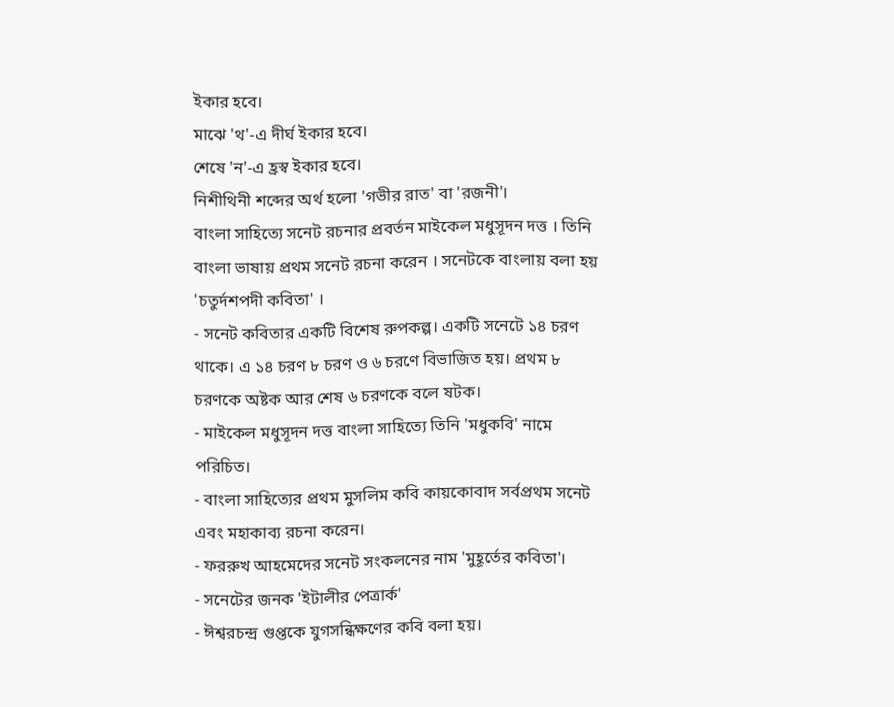ইকার হবে।
মাঝে 'থ'-এ দীর্ঘ ইকার হবে।
শেষে 'ন'-এ হ্রস্ব ইকার হবে।
নিশীথিনী শব্দের অর্থ হলো 'গভীর রাত' বা 'রজনী'।
বাংলা সাহিত্যে সনেট রচনার প্রবর্তন মাইকেল মধুসূদন দত্ত । তিনি বাংলা ভাষায় প্রথম সনেট রচনা করেন । সনেটকে বাংলায় বলা হয় 'চতুর্দশপদী কবিতা' ।
- সনেট কবিতার একটি বিশেষ রুপকল্প। একটি সনেটে ১৪ চরণ থাকে। এ ১৪ চরণ ৮ চরণ ও ৬ চরণে বিভাজিত হয়। প্রথম ৮ চরণকে অষ্টক আর শেষ ৬ চরণকে বলে ষটক।
- মাইকেল মধুসূদন দত্ত বাংলা সাহিত্যে তিনি 'মধুকবি' নামে পরিচিত।
- বাংলা সাহিত্যের প্রথম মুসলিম কবি কায়কোবাদ সর্বপ্রথম সনেট এবং মহাকাব্য রচনা করেন।
- ফররুখ আহমেদের সনেট সংকলনের নাম 'মুহূর্তের কবিতা'।
- সনেটের জনক 'ইটালীর পেত্রার্ক'
- ঈশ্বরচন্দ্র গুপ্তকে যুগসন্ধিক্ষণের কবি বলা হয়।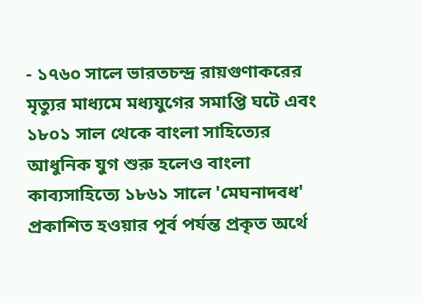- ১৭৬০ সালে ভারতচন্দ্র রায়গুণাকরের মৃত্যুর মাধ্যমে মধ্যযুগের সমাপ্তি ঘটে এবং ১৮০১ সাল থেকে বাংলা সাহিত্যের আধুনিক যুগ শুরু হলেও বাংলা কাব্যসাহিত্যে ১৮৬১ সালে 'মেঘনাদবধ' প্রকাশিত হওয়ার পূর্ব পর্যন্ত প্রকৃত অর্থে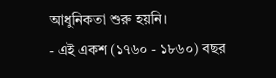আধুনিকতা শুরু হয়নি।
- এই একশ (১৭৬০ - ১৮৬০) বছর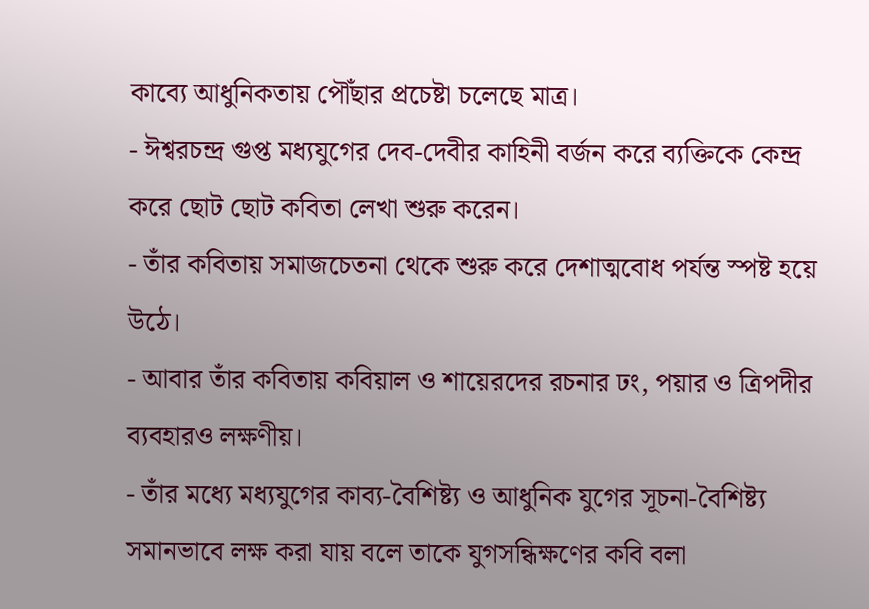কাব্যে আধুনিকতায় পৌঁছার প্রচেষ্টা চলেছে মাত্র।
- ঈশ্বরচন্দ্র গুপ্ত মধ্যযুগের দেব-দেবীর কাহিনী বর্জন করে ব্যক্তিকে কেন্দ্র করে ছোট ছোট কবিতা লেখা শুরু করেন।
- তাঁর কবিতায় সমাজচেতনা থেকে শুরু করে দেশাত্মবোধ পর্যন্ত স্পষ্ট হয়ে উঠে।
- আবার তাঁর কবিতায় কবিয়াল ও শায়েরদের রচনার ঢং, পয়ার ও ত্রিপদীর ব্যবহারও লক্ষণীয়।
- তাঁর মধ্যে মধ্যযুগের কাব্য-বৈশিষ্ট্য ও আধুনিক যুগের সূচনা-বৈশিষ্ট্য সমানভাবে লক্ষ করা যায় বলে তাকে যুগসন্ধিক্ষণের কবি বলা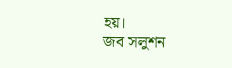হয়।
জব সলুশন